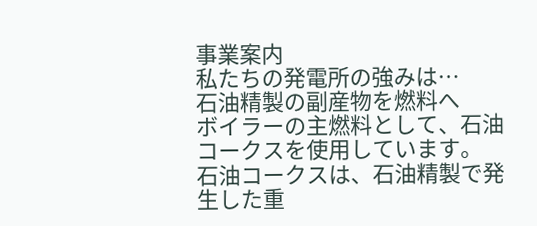事業案内
私たちの発電所の強みは…
石油精製の副産物を燃料へ
ボイラーの主燃料として、石油コークスを使用しています。
石油コークスは、石油精製で発生した重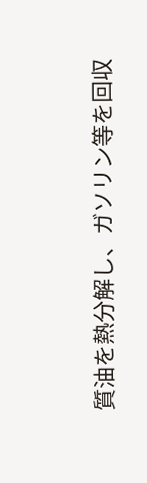質油を熱分解し、ガソリン等を回収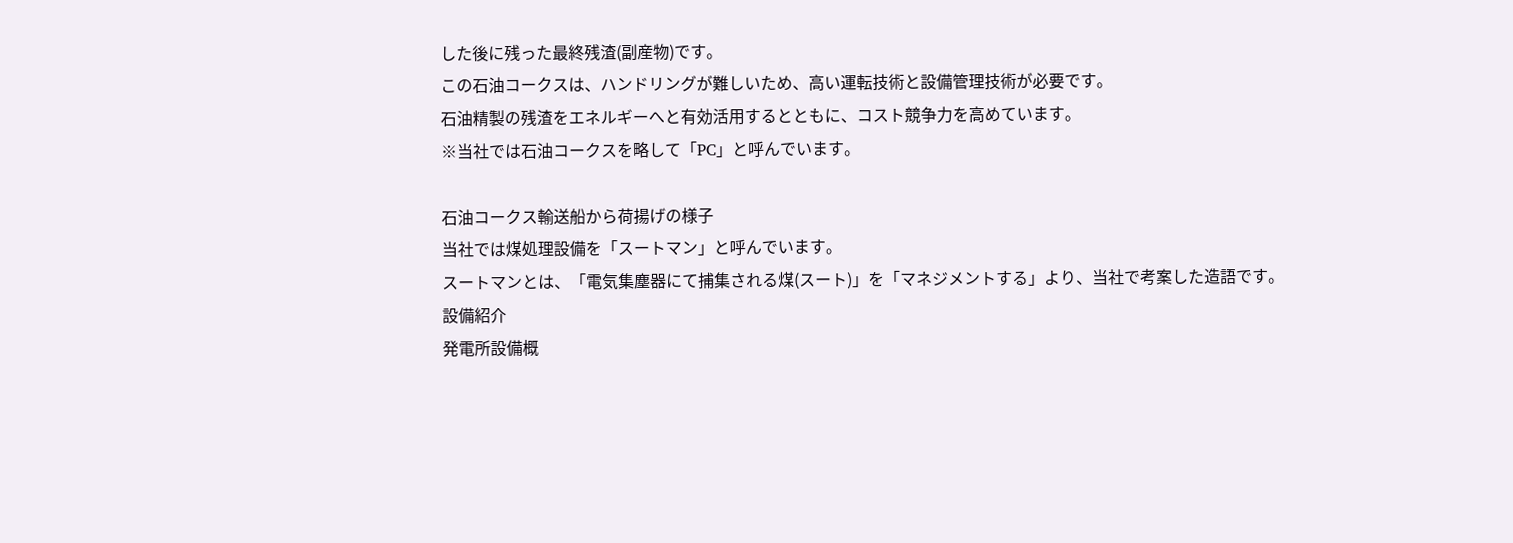した後に残った最終残渣(副産物)です。
この石油コークスは、ハンドリングが難しいため、高い運転技術と設備管理技術が必要です。
石油精製の残渣をエネルギーへと有効活用するとともに、コスト競争力を高めています。
※当社では石油コークスを略して「PC」と呼んでいます。

石油コークス輸送船から荷揚げの様子
当社では煤処理設備を「スートマン」と呼んでいます。
スートマンとは、「電気集塵器にて捕集される煤(スート)」を「マネジメントする」より、当社で考案した造語です。
設備紹介
発電所設備概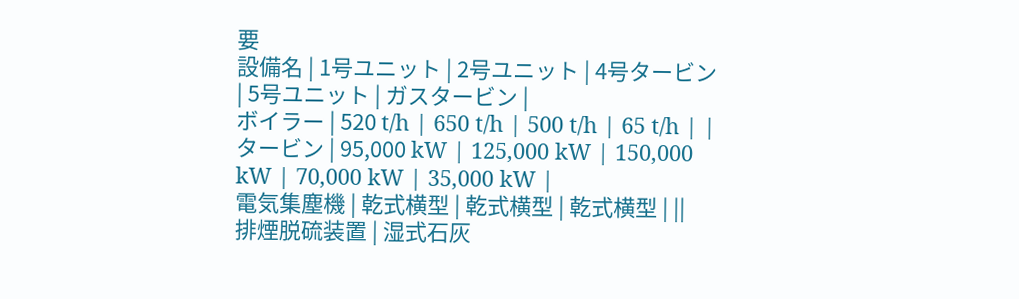要
設備名 | 1号ユニット | 2号ユニット | 4号タービン | 5号ユニット | ガスタービン |
ボイラー | 520 t/h | 650 t/h | 500 t/h | 65 t/h | |
タービン | 95,000 kW | 125,000 kW | 150,000 kW | 70,000 kW | 35,000 kW |
電気集塵機 | 乾式横型 | 乾式横型 | 乾式横型 | ||
排煙脱硫装置 | 湿式石灰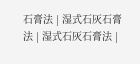石膏法 | 湿式石灰石膏法 | 湿式石灰石膏法 |